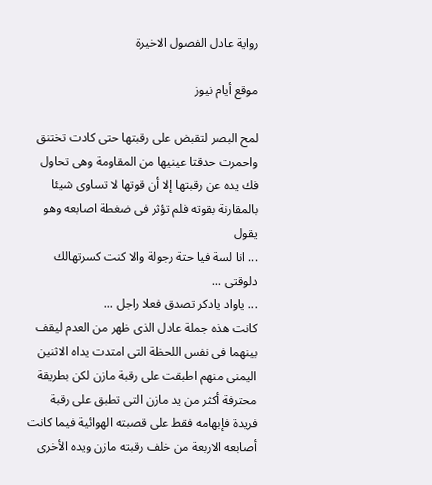رواية عادل الفصول الاخيرة

موقع أيام نيوز

لمح البصر لتقبض على رقبتها حتى كادت تختنق واحمرت حدقتا عينيها من المقاومة وهى تحاول فك يده عن رقبتها إلا أن قوتها لا تساوى شيئا بالمقارنة بقوته فلم تؤثر فى ضغطة اصابعه وهو يقول
... انا لسة فيا حتة رجولة والا كنت كسرتهالك دلوقتى ...
... ياواد يادكر تصدق فعلا راجل ...
كانت هذه جملة عادل الذى ظهر من العدم ليقف بينهما فى نفس اللحظة التى امتدت يداه الاثنين اليمنى منهم اطبقت على رقبة مازن لكن بطريقة محترفة أكثر من يد مازن التى تطبق على رقبة فريدة فإبهامه فقط على قصبته الهوائية فيما كانت أصابعه الاربعة من خلف رقبته مازن ويده الأخرى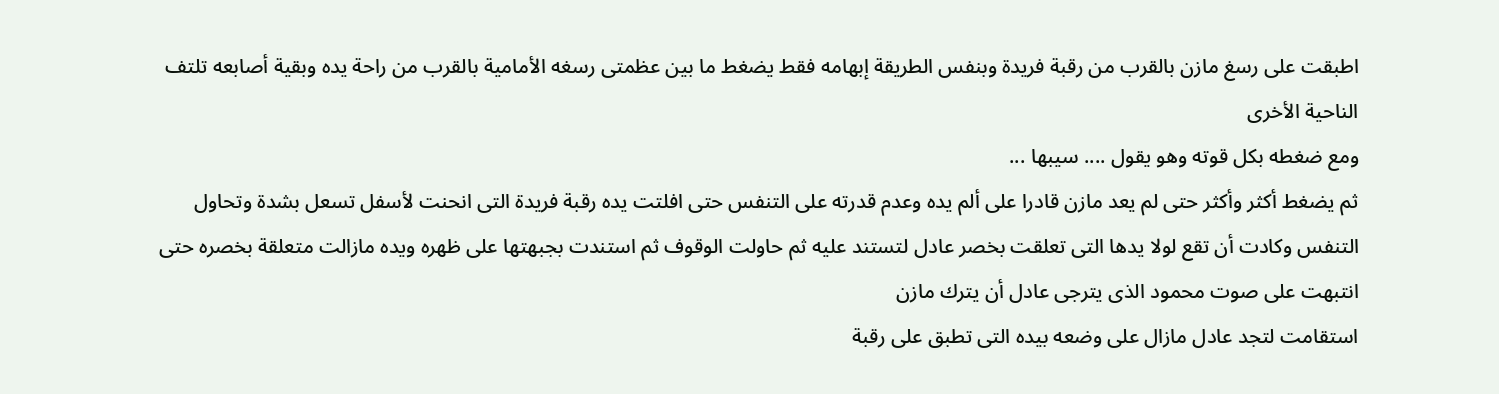اطبقت على رسغ مازن بالقرب من رقبة فريدة وبنفس الطريقة إبهامه فقط يضغط ما بين عظمتى رسغه الأمامية بالقرب من راحة يده وبقية أصابعه تلتف الناحية الأخرى
ومع ضغطه بكل قوته وهو يقول .... سيبها ...
ثم يضغط أكثر وأكثر حتى لم يعد مازن قادرا على ألم يده وعدم قدرته على التنفس حتى افلتت يده رقبة فريدة التى انحنت لأسفل تسعل بشدة وتحاول التنفس وكادت أن تقع لولا يدها التى تعلقت بخصر عادل لتستند عليه ثم حاولت الوقوف ثم استندت بجبهتها على ظهره ويده مازالت متعلقة بخصره حتى انتبهت على صوت محمود الذى يترجى عادل أن يترك مازن
استقامت لتجد عادل مازال على وضعه بيده التى تطبق على رقبة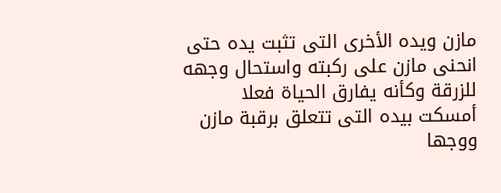مازن ويده الأخرى التى تثبت يده حتى انحنى مازن على ركبته واستحال وجهه للزرقة وكأنه يفارق الحياة فعلا
أمسكت بيده التى تتعلق برقبة مازن ووجها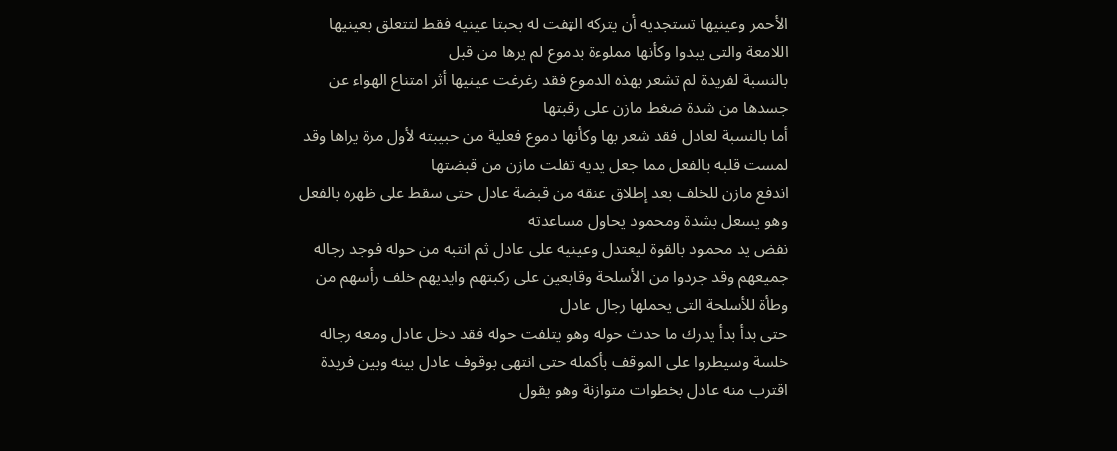الأحمر وعينيها تستجديه أن يتركه الټفت له بحبتا عينيه فقط لتتعلق بعينيها اللامعة والتى يبدوا وكأنها مملوءة بدموع لم يرها من قبل
بالنسبة لفريدة لم تشعر بهذه الدموع فقد رغرغت عينيها أثر امتناع الهواء عن جسدها من شدة ضغط مازن على رقبتها
أما بالنسبة لعادل فقد شعر بها وكأنها دموع فعلية من حبيبته لأول مرة يراها وقد لمست قلبه بالفعل مما جعل يديه تفلت مازن من قبضتها
اندفع مازن للخلف بعد إطلاق عنقه من قبضة عادل حتى سقط على ظهره بالفعل وهو يسعل بشدة ومحمود يحاول مساعدته
نفض يد محمود بالقوة ليعتدل وعينيه على عادل ثم انتبه من حوله فوجد رجاله جميعهم وقد جردوا من الأسلحة وقابعين على ركبتهم وايديهم خلف رأسهم من وطأة للأسلحة التى يحملها رجال عادل
حتى بدأ بدأ يدرك ما حدث حوله وهو يتلفت حوله فقد دخل عادل ومعه رجاله خلسة وسيطروا على الموقف بأكمله حتى انتهى بوقوف عادل بينه وبين فريدة
اقترب منه عادل بخطوات متوازنة وهو يقول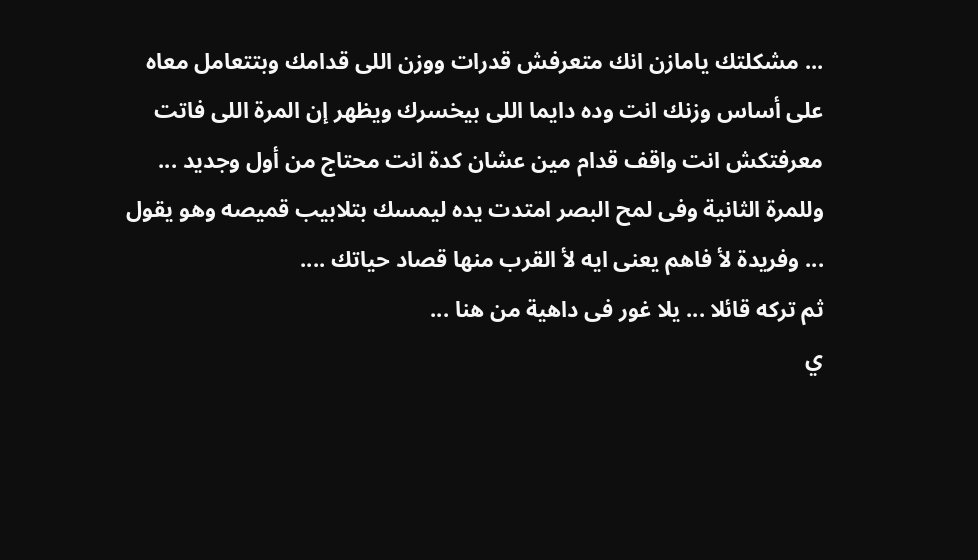... مشكلتك يامازن انك متعرفش قدرات ووزن اللى قدامك وبتتعامل معاه على أساس وزنك انت وده دايما اللى بيخسرك ويظهر إن المرة اللى فاتت معرفتكش انت واقف قدام مين عشان كدة انت محتاج من أول وجديد ...
وللمرة الثانية وفى لمح البصر امتدت يده ليمسك بتلابيب قميصه وهو يقول ... وفريدة لأ فاهم يعنى ايه لأ القرب منها قصاد حياتك ....
ثم تركه قائلا ... يلا غور فى داهية من هنا ...
ي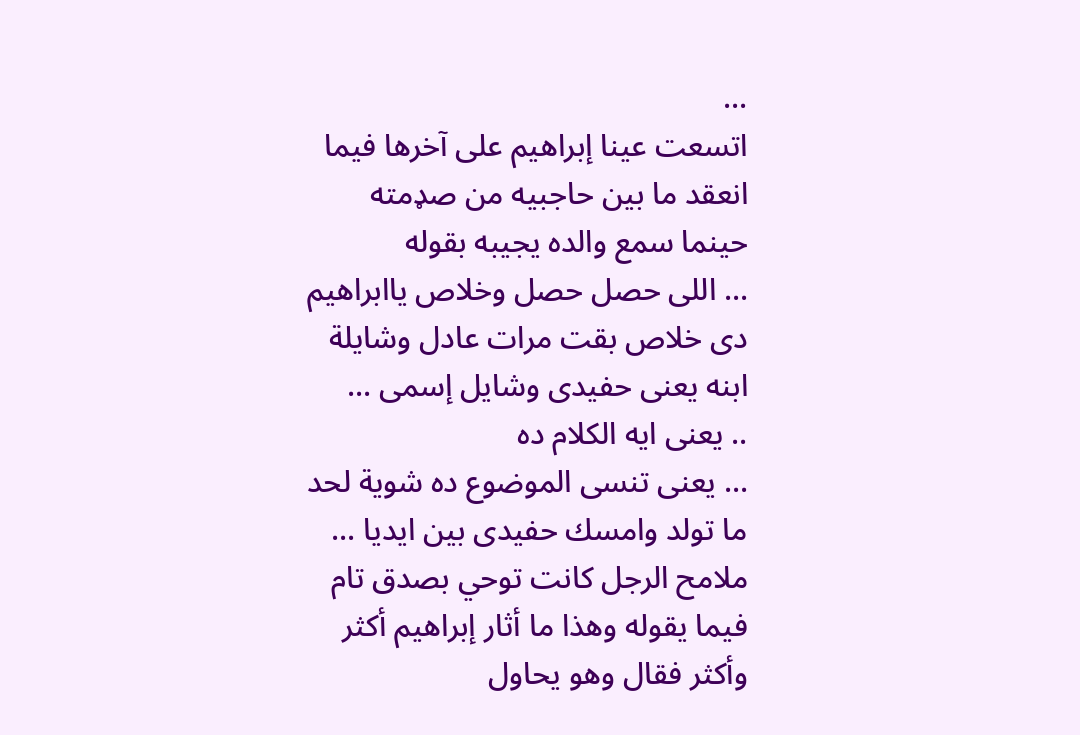...
اتسعت عينا إبراهيم على آخرها فيما انعقد ما بين حاجبيه من صډمته حينما سمع والده يجيبه بقوله
... اللى حصل حصل وخلاص ياابراهيم دى خلاص بقت مرات عادل وشايلة ابنه يعنى حفيدى وشايل إسمى ...
.. يعنى ايه الكلام ده
... يعنى تنسى الموضوع ده شوية لحد ما تولد وامسك حفيدى بين ايديا ...
ملامح الرجل كانت توحي بصدق تام فيما يقوله وهذا ما أثار إبراهيم أكثر وأكثر فقال وهو يحاول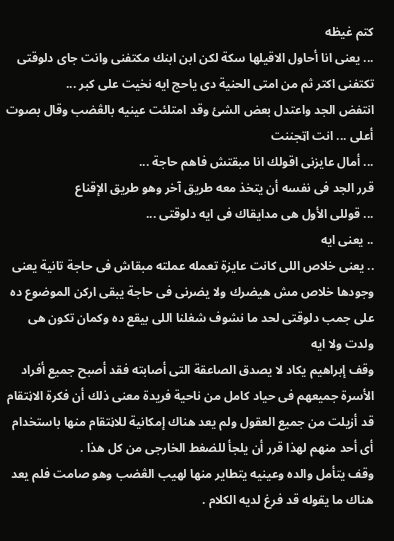كتم غيظه
... يعنى انا أحاول الاقيلها سكة لكن ابن ابنك مكتفنى وانت جاى دلوقتى تكتفنى اكتر ثم من امتى الحنية دى ياحج ايه نخيت على كبر ...
انتفض الجد واعتدل بعض الشئ وقد امتلئت عينيه بالڠضب وقال بصوت أعلى ... انت اټجننت
... أمال عايزنى اقولك انا مبقتش فاهم حاجة ...
قرر الجد فى نفسه أن يتخذ معه طريق آخر وهو طريق الإقناع
... قوللى الأول هى مدايقاك فى ايه دلوقتى ...
.. يعنى ايه
.. يعنى خلاص اللى كانت عايزة تعمله عملته مبقاش فى حاجة تانية يعنى وجودها خلاص مش هيضرك ولا يضرنى فى حاجة يبقى اركن الموضوع ده على جمب دلوقتى لحد ما نشوف شغلنا اللى بيقع ده وكمان تكون هى ولدت ولا ايه
وقف إبراهيم يكاد لا يصدق الصاعقة التى أصابته فقد أصبح جميع أفراد الأسرة جميعهم فى حياد كامل من ناحية فريدة معنى ذلك أن فكرة الاڼتقام قد أزيلت من جميع العقول ولم يعد هناك إمكانية للاڼتقام منها باستخدام أى أحد منهم لهذا قرر أن يلجأ للضغط الخارجى من كل هذا .
وقف يتأمل والده وعينيه يتطاير منها لهيب الڠضب وهو صامت فلم يعد هناك ما يقوله قد فرغ لديه الكلام .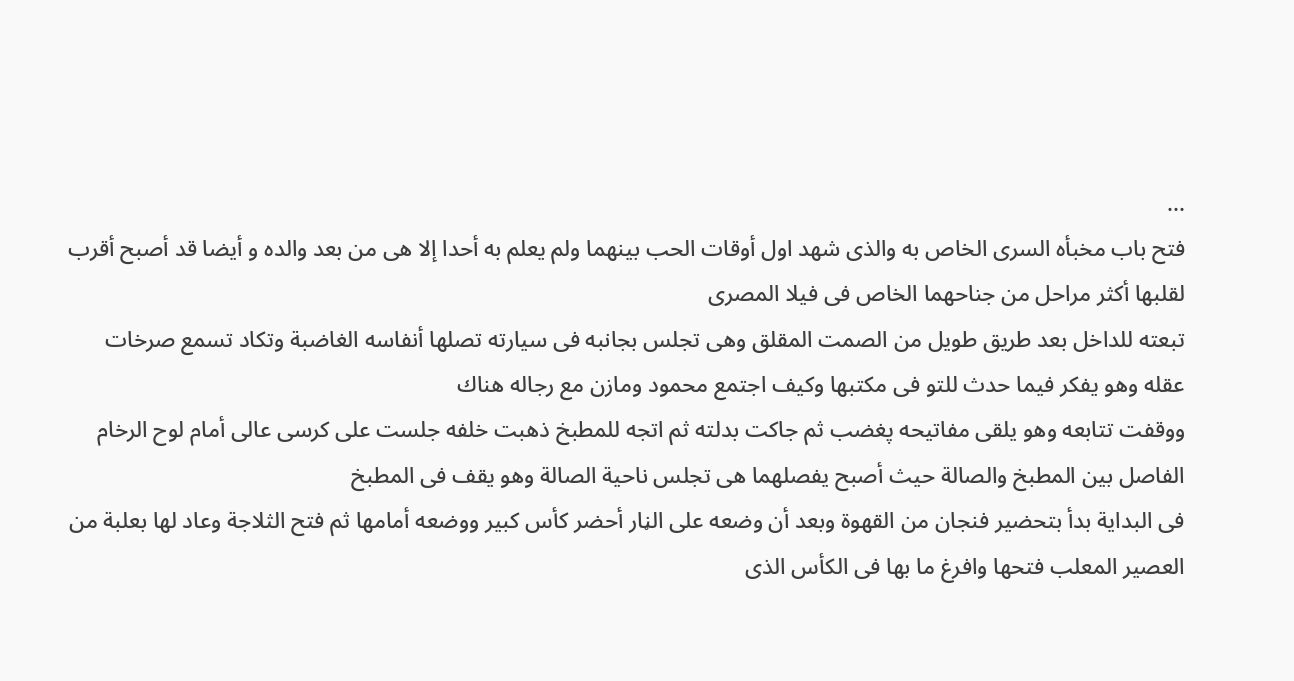...
فتح باب مخبأه السرى الخاص به والذى شهد اول أوقات الحب بينهما ولم يعلم به أحدا إلا هى من بعد والده و أيضا قد أصبح أقرب لقلبها أكثر مراحل من جناحهما الخاص فى فيلا المصرى
تبعته للداخل بعد طريق طويل من الصمت المقلق وهى تجلس بجانبه فى سيارته تصلها أنفاسه الغاضبة وتكاد تسمع صرخات عقله وهو يفكر فيما حدث للتو فى مكتبها وكيف اجتمع محمود ومازن مع رجاله هناك
ووقفت تتابعه وهو يلقى مفاتيحه پغضب ثم جاكت بدلته ثم اتجه للمطبخ ذهبت خلفه جلست على كرسى عالى أمام لوح الرخام الفاصل بين المطبخ والصالة حيث أصبح يفصلهما هى تجلس ناحية الصالة وهو يقف فى المطبخ
فى البداية بدأ بتحضير فنجان من القهوة وبعد أن وضعه على الڼار أحضر كأس كبير ووضعه أمامها ثم فتح الثلاجة وعاد لها بعلبة من العصير المعلب فتحها وافرغ ما بها فى الكأس الذى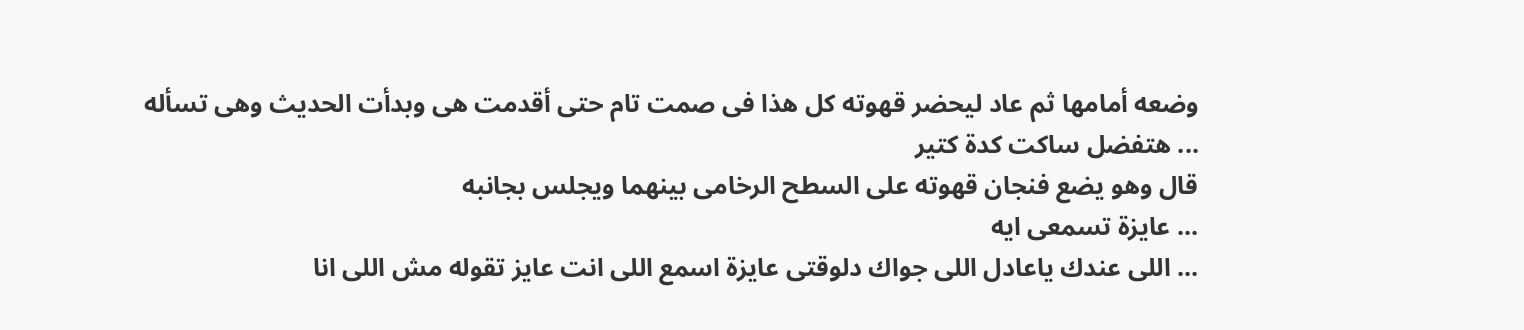وضعه أمامها ثم عاد ليحضر قهوته كل هذا فى صمت تام حتى أقدمت هى وبدأت الحديث وهى تسأله
... هتفضل ساكت كدة كتير
قال وهو يضع فنجان قهوته على السطح الرخامى بينهما ويجلس بجانبه
... عايزة تسمعى ايه
... اللى عندك ياعادل اللى جواك دلوقتى عايزة اسمع اللى انت عايز تقوله مش اللى انا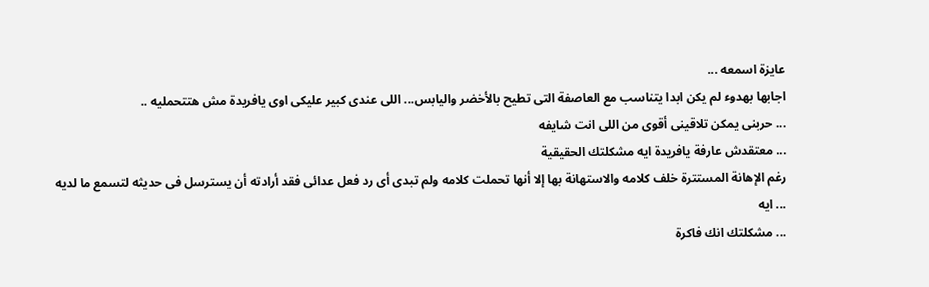عايزة اسمعه ...
اجابها بهدوء لم يكن ابدا يتناسب مع العاصفة التى تطيح بالأخضر واليابس... اللى عندى كبير عليكى اوى يافريدة مش هتتحمليه ..
... حربنى يمكن تلاقينى أقوى من اللى انت شايفه
... معتقدش عارفة يافريدة ايه مشكلتك الحقيقية
رغم الإهانة المستترة خلف كلامه والاستهانة بها إلا أنها تحملت كلامه ولم تبدى أى رد فعل عدائى فقد أرادته أن يسترسل فى حديثه لتسمع ما لديه
... ايه
... مشكلتك انك فاكرة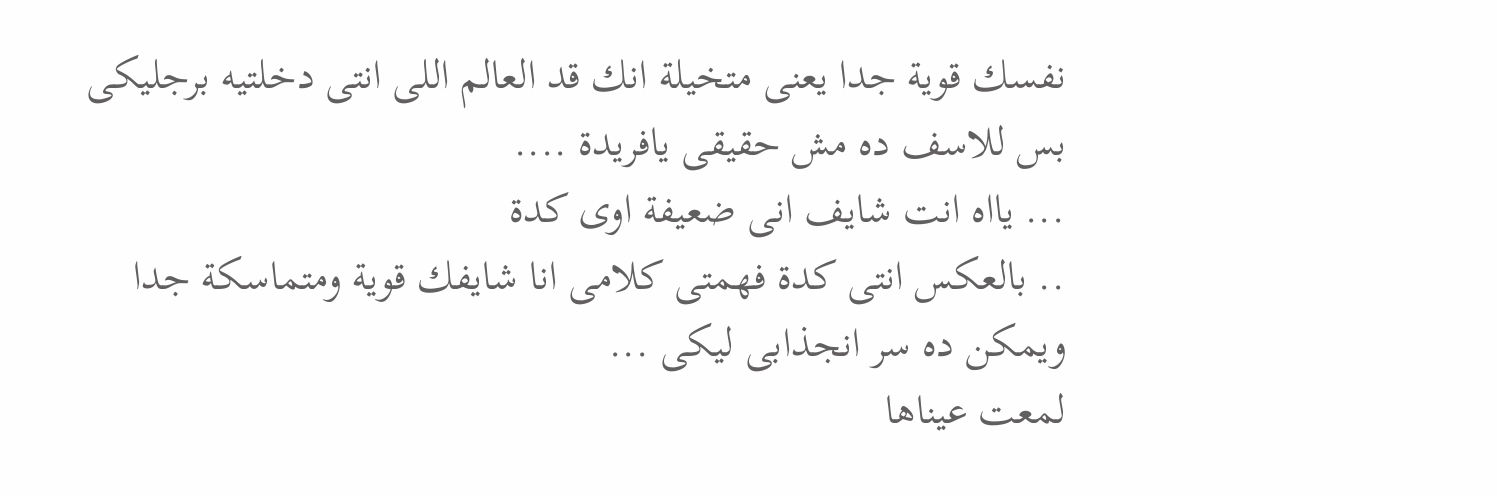نفسك قوية جدا يعنى متخيلة انك قد العالم اللى انتى دخلتيه برجليكى بس للاسف ده مش حقيقى يافريدة ....
... يااه انت شايف انى ضعيفة اوى كدة
.. بالعكس انتى كدة فهمتى كلامى انا شايفك قوية ومتماسكة جدا ويمكن ده سر انجذابى ليكى ...
لمعت عيناها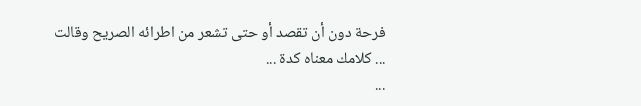فرحة دون أن تقصد أو حتى تشعر من اطرائه الصريح وقالت ... كلامك معناه كدة ...
...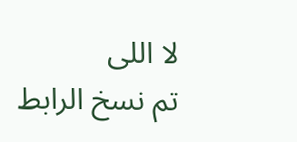لا اللى
تم نسخ الرابط